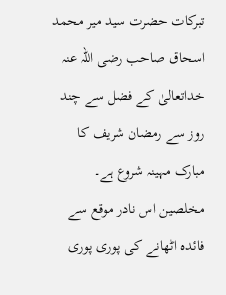تبرکات حضرت سید میر محمد اسحاق صاحب رضی اللہ عنہ
خداتعالیٰ کے فضل سے چند روز سے رمضان شریف کا مبارک مہینہ شروع ہے۔ مخلصین اس نادر موقع سے فائدہ اٹھانے کی پوری پوری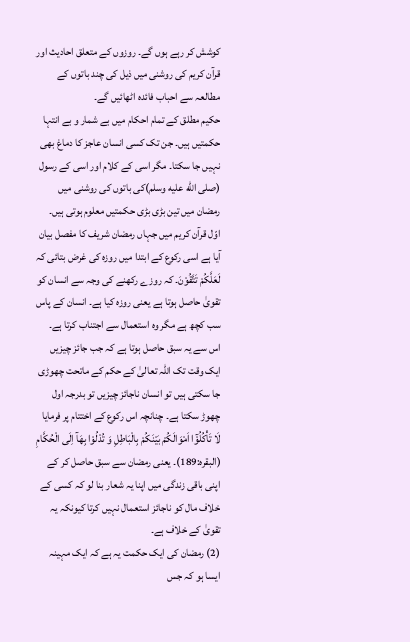کوشش کر رہے ہوں گے۔ روزوں کے متعلق احادیث اور قرآن کریم کی روشنی میں ذیل کی چند باتوں کے مطالعہ سے احباب فائدہ اٹھائیں گے۔
حکیم مطلق کے تمام احکام میں بے شمار و بے انتہا حکمتیں ہیں۔ جن تک کسی انسان عاجز کا دماغ بھی نہیں جا سکتا۔ مگر اسی کے کلام اور اسی کے رسول (صلى الله عليه وسلم)کی باتوں کی روشنی میں رمضان میں تین بڑی بڑی حکمتیں معلوم ہوتی ہیں۔ اوّل قرآن کریم میں جہاں رمضان شریف کا مفصل بیان آیا ہے اسی رکوع کے ابتدا میں روزہ کی غرض بتائی کہ لَعَلَّکُمْ تَتَّقُوْنَ۔ کہ روزے رکھنے کی وجہ سے انسان کو تقویٰ حاصل ہوتا ہے یعنی روزہ کیا ہے۔ انسان کے پاس سب کچھ ہے مگر وہ استعمال سے اجتناب کرتا ہے۔ اس سے یہ سبق حاصل ہوتا ہے کہ جب جائز چیزیں ایک وقت تک اللہ تعالیٰ کے حکم کے ماتحت چھوڑی جا سکتی ہیں تو انسان ناجائز چیزیں تو بدرجہ اول چھوڑ سکتا ہے۔ چنانچہ اس رکوع کے اختتام پر فرمایا لَا تَأْکُلُوْٓا اَمْوَالَکُمْ بَیْنَکُمْ بِالْبَاطِلِ وَ تُدْلُوْا بِھَآ اِلَی الْحُکَّامِ (البقرہ:189)۔ یعنی رمضان سے سبق حاصل کر کے اپنی باقی زندگی میں اپنا یہ شعار بنا لو کہ کسی کے خلاف مال کو ناجائز استعمال نہیں کرتا کیونکہ یہ تقویٰ کے خلاف ہے۔
(2) رمضان کی ایک حکمت یہ ہے کہ ایک مہینہ ایسا ہو کہ جس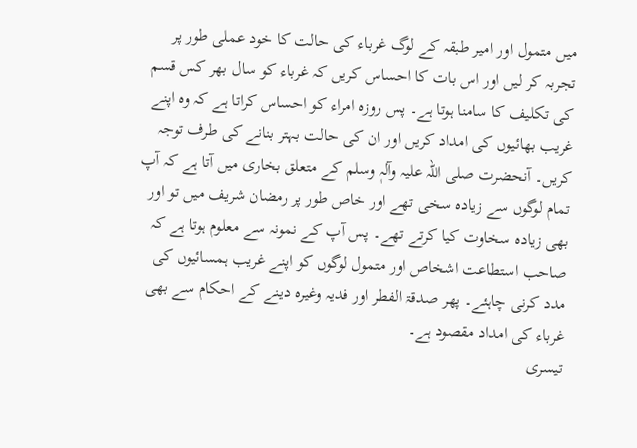میں متمول اور امیر طبقہ کے لوگ غرباء کی حالت کا خود عملی طور پر تجربہ کر لیں اور اس بات کا احساس کریں کہ غرباء کو سال بھر کس قسم کی تکلیف کا سامنا ہوتا ہے۔ پس روزہ امراء کو احساس کراتا ہے کہ وہ اپنے غریب بھائیوں کی امداد کریں اور ان کی حالت بہتر بنانے کی طرف توجہ کریں۔ آنحضرت صلی اللہ علیہ وآلہٖ وسلم کے متعلق بخاری میں آتا ہے کہ آپ تمام لوگوں سے زیادہ سخی تھے اور خاص طور پر رمضان شریف میں تو اور بھی زیادہ سخاوت کیا کرتے تھے۔ پس آپ کے نمونہ سے معلوم ہوتا ہے کہ صاحب استطاعت اشخاص اور متمول لوگوں کو اپنے غریب ہمسائیوں کی مدد کرنی چاہئے۔ پھر صدقۃ الفطر اور فدیہ وغیرہ دینے کے احکام سے بھی غرباء کی امداد مقصود ہے۔
تیسری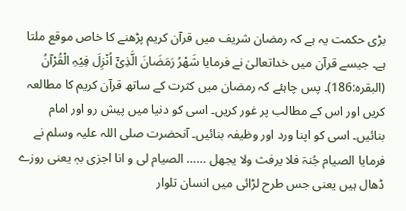بڑی حکمت یہ ہے کہ رمضان شریف میں قرآن کریم پڑھنے کا خاص موقع ملتا ہے۔ جیسے قرآن میں خداتعالیٰ نے فرمایا شَھْرُ رَمَضَانَ الَّذِیْٓ اُنْزِلَ فِیْہِ الْقُرْآنُ (البقرہ:186)۔ پس چاہئے کہ رمضان میں کثرت کے ساتھ قرآن کریم کا مطالعہ کریں اور اس کے مطالب پر غور کریں۔ اسی کو دنیا میں پیش رو اور امام بنائیں۔ اسی کو اپنا ورد اور وظیفہ بنائیں۔ آنحضرت صلی اللہ علیہ وسلم نے فرمایا الصیام جُنۃ فلا یرفث ولا یجھل …… الصیام لی و انا اجزی بہٖ یعنی روزے ڈھال ہیں یعنی جس طرح لڑائی میں انسان تلوار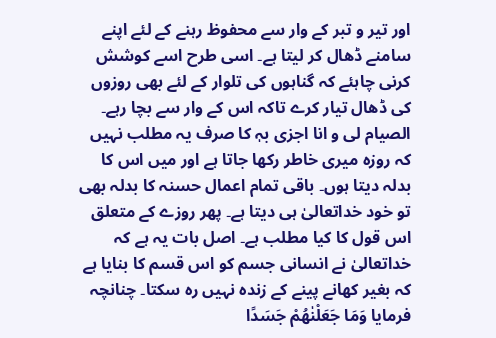اور تیر و تبر کے وار سے محفوظ رہنے کے لئے اپنے سامنے ڈھال کر لیتا ہے۔ اسی طرح اسے کوشش کرنی چاہئے کہ گناہوں کی تلوار کے لئے بھی روزوں کی ڈھال تیار کرے تاکہ اس کے وار سے بچا رہے۔ الصیام لی و انا اجزی بہٖ کا صرف یہ مطلب نہیں کہ روزہ میری خاطر رکھا جاتا ہے اور میں اس کا بدلہ دیتا ہوں۔ باقی تمام اعمال حسنہ کا بدلہ بھی تو خود خداتعالیٰ ہی دیتا ہے۔ پھر روزے کے متعلق اس قول کا کیا مطلب ہے۔ اصل بات یہ ہے کہ خداتعالیٰ نے انسانی جسم کو اس قسم کا بنایا ہے کہ بغیر کھانے پینے کے زندہ نہیں رہ سکتا۔ چنانچہ فرمایا وَمَا جَعَلْنٰھُمْ جَسَدًا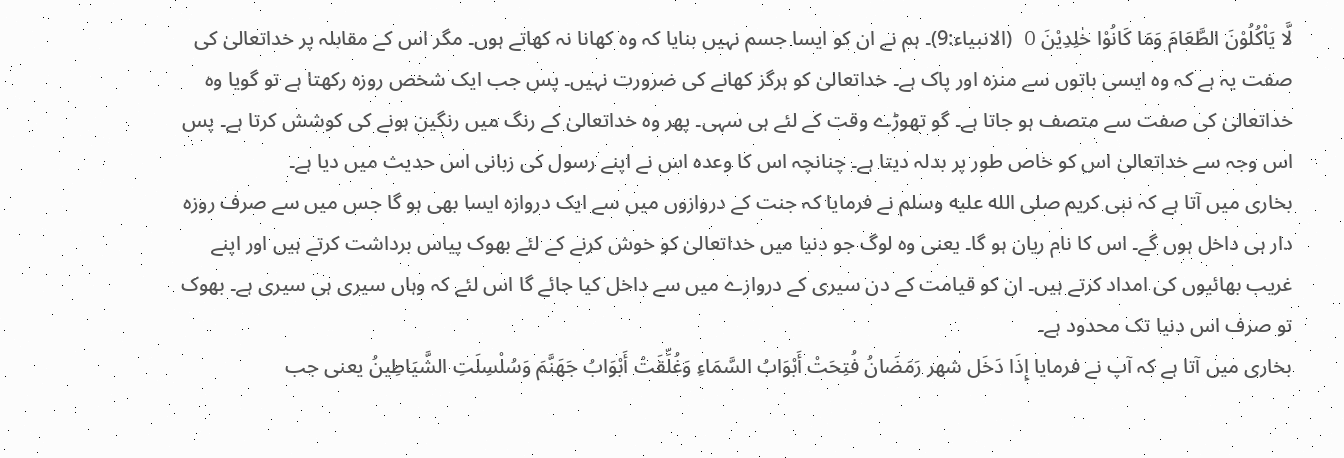لَّا یَاْکُلُوْنَ الطَّعَامَ وَمَا کَانُوْا خٰلِدِیْنَ O (الانبیاء:9)۔ ہم نے ان کو ایسا جسم نہیں بنایا کہ وہ کھانا نہ کھاتے ہوں۔ مگر اس کے مقابلہ پر خداتعالیٰ کی صفت یہ ہے کہ وہ ایسی باتوں سے منزہ اور پاک ہے۔ خداتعالیٰ کو ہرگز کھانے کی ضرورت نہیں۔ پس جب ایک شخص روزہ رکھتا ہے تو گویا وہ خداتعالیٰ کی صفت سے متصف ہو جاتا ہے۔ گو تھوڑے وقت کے لئے ہی سہی۔ پھر وہ خداتعالیٰ کے رنگ میں رنگین ہونے کی کوشش کرتا ہے۔ پس اس وجہ سے خداتعالیٰ اس کو خاص طور پر بدلہ دیتا ہے۔ چنانچہ اس کا وعدہ اس نے اپنے رسول کی زبانی اس حدیث میں دیا ہے۔
بخاری میں آتا ہے کہ نبی کریم صلى الله عليه وسلم نے فرمایا کہ جنت کے دروازوں میں سے ایک دروازہ ایسا بھی ہو گا جس میں سے صرف روزہ دار ہی داخل ہوں گے۔ اس کا نام ریان ہو گا۔ یعنی وہ لوگ جو دنیا میں خداتعالیٰ کو خوش کرنے کے لئے بھوک پیاس برداشت کرتے ہیں اور اپنے غریب بھائیوں کی امداد کرتے ہیں۔ ان کو قیامت کے دن سیری کے دروازے میں سے داخل کیا جائے گا اس لئے کہ وہاں سیری ہی سیری ہے۔ بھوک تو صرف اس دنیا تک محدود ہے۔
بخاری میں آتا ہے کہ آپ نے فرمایا إِذَا دَخَل شهر رَمَضَانُ فُتِحَتْ أَبْوَابُ السَّمَاءِ وَغُلِّقَتْ أَبْوَابُ جَهَنَّمَ وَسُلْسِلَتِ الشَّيَاطِينُ یعنی جب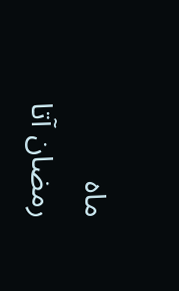ماہ رمضان آتا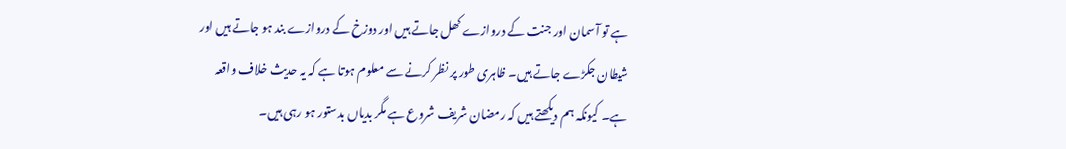ہے تو آسمان اور جنت کے دروازے کھل جاتے ہیں اور دوزخ کے دروازے بند ہو جاتے ہیں اور شیطان جکڑے جاتے ہیں۔ ظاہری طور پر نظر کرنے سے معلوم ہوتا ہے کہ یہ حدیث خلاف واقعہ ہے۔ کیونکہ ہم دیکھتے ہیں کہ رمضان شریف شروع ہے مگر بدیاں بدستور ہو رہی ہیں۔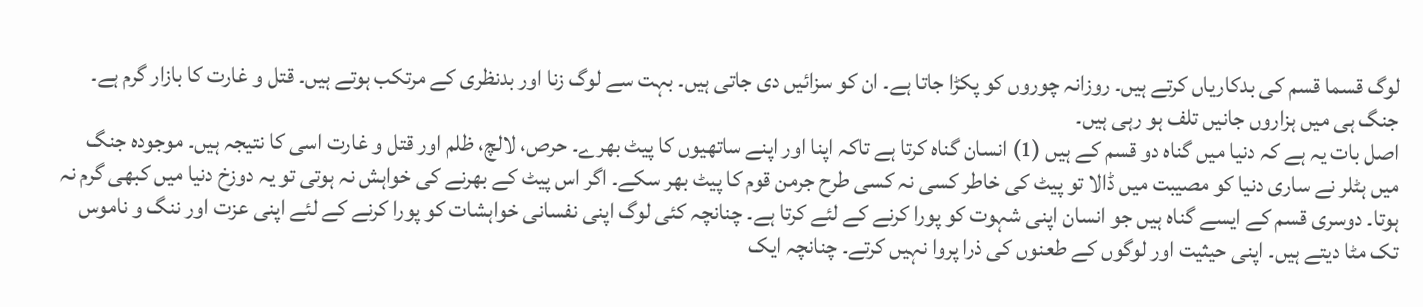لوگ قسما قسم کی بدکاریاں کرتے ہیں۔ روزانہ چوروں کو پکڑا جاتا ہے۔ ان کو سزائیں دی جاتی ہیں۔ بہت سے لوگ زنا اور بدنظری کے مرتکب ہوتے ہیں۔ قتل و غارت کا بازار گرم ہے۔ جنگ ہی میں ہزاروں جانیں تلف ہو رہی ہیں۔
اصل بات یہ ہے کہ دنیا میں گناہ دو قسم کے ہیں (1) انسان گناہ کرتا ہے تاکہ اپنا اور اپنے ساتھیوں کا پیٹ بھرے۔ حرص، لالچ، ظلم اور قتل و غارت اسی کا نتیجہ ہیں۔ موجودہ جنگ میں ہٹلر نے ساری دنیا کو مصیبت میں ڈالا تو پیٹ کی خاطر کسی نہ کسی طرح جرمن قوم کا پیٹ بھر سکے۔ اگر اس پیٹ کے بھرنے کی خواہش نہ ہوتی تو یہ دوزخ دنیا میں کبھی گرم نہ ہوتا۔ دوسری قسم کے ایسے گناہ ہیں جو انسان اپنی شہوت کو پورا کرنے کے لئے کرتا ہے۔ چنانچہ کئی لوگ اپنی نفسانی خواہشات کو پورا کرنے کے لئے اپنی عزت اور ننگ و ناموس تک مٹا دیتے ہیں۔ اپنی حیثیت اور لوگوں کے طعنوں کی ذرا پروا نہیں کرتے۔ چنانچہ ایک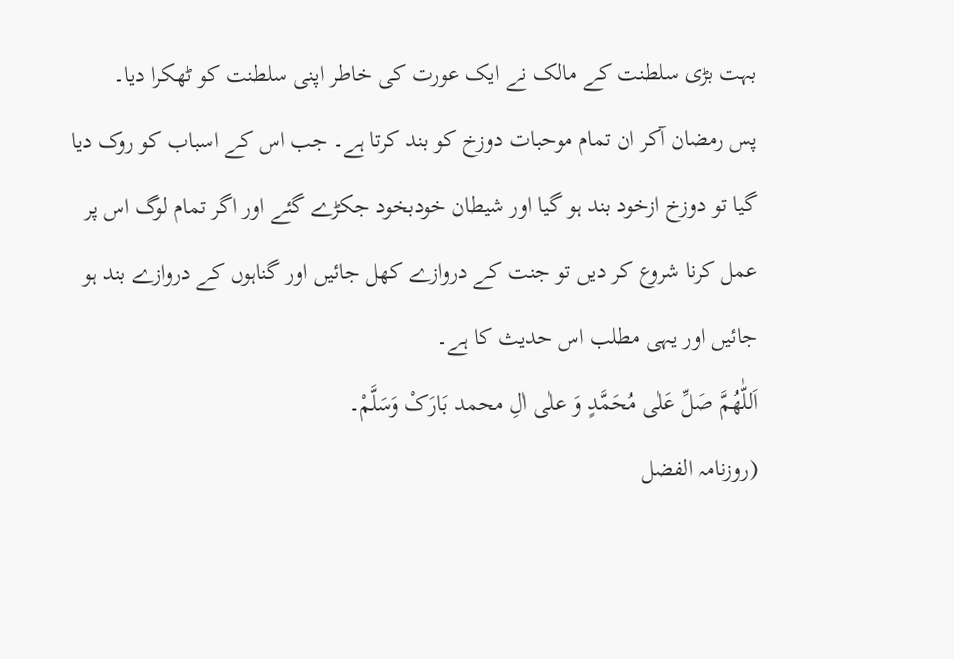بہت بڑی سلطنت کے مالک نے ایک عورت کی خاطر اپنی سلطنت کو ٹھکرا دیا۔
پس رمضان آکر ان تمام موحبات دوزخ کو بند کرتا ہے۔ جب اس کے اسباب کو روک دیا گیا تو دوزخ ازخود بند ہو گیا اور شیطان خودبخود جکڑے گئے اور اگر تمام لوگ اس پر عمل کرنا شروع کر دیں تو جنت کے دروازے کھل جائیں اور گناہوں کے دروازے بند ہو جائیں اور یہی مطلب اس حدیث کا ہے۔
اَللّٰھُمَّ صَلِّ عَلٰی مُحَمَّدٍ وَ علٰی اٰلِ محمد بَارَکْ وَسَلَّمْ۔
(روزنامہ الفضل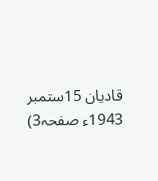قادیان 15ستمبر 1943ء صفحہ3)